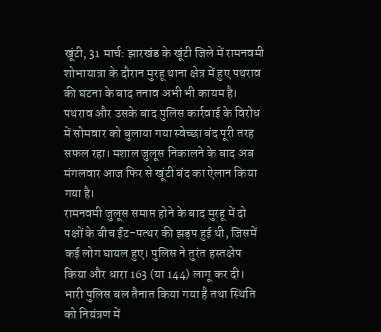खूंटी, 31 मार्च: झारखंड के खूंटी जिले में रामनवमी शोभायात्रा के दौरान मुरहू थाना क्षेत्र में हुए पथराव की घटना के बाद तनाव अभी भी कायम है। पथराव और उसके बाद पुलिस कार्रवाई के विरोध में सोमवार को बुलाया गया स्वेच्छा बंद पूरी तरह सफल रहा। मशाल जुलूस निकालने के बाद अब मंगलवार आज फिर से खूंटी बंद का ऐलान किया गया है।
रामनवमी जुलूस समाप्त होने के बाद मुरहू में दो पक्षों के बीच ईंट-पत्थर की झड़प हुई थी, जिसमें कई लोग घायल हुए। पुलिस ने तुरंत हस्तक्षेप किया और धारा 163 (या 144) लागू कर दी। भारी पुलिस बल तैनात किया गया है तथा स्थिति को नियंत्रण में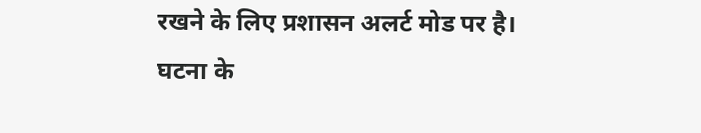रखने के लिए प्रशासन अलर्ट मोड पर है।
घटना के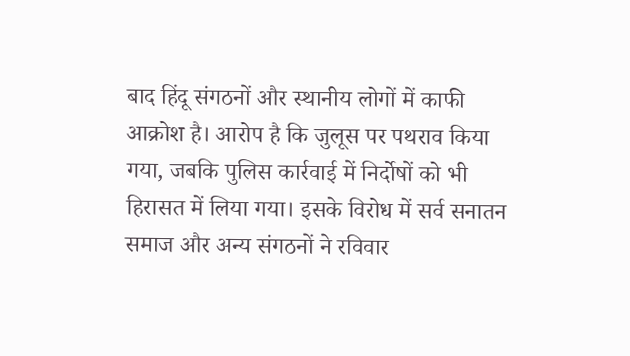बाद हिंदू संगठनों और स्थानीय लोगों में काफी आक्रोश है। आरोप है कि जुलूस पर पथराव किया गया, जबकि पुलिस कार्रवाई में निर्दोषों को भी हिरासत में लिया गया। इसके विरोध में सर्व सनातन समाज और अन्य संगठनों ने रविवार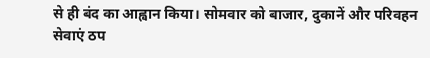से ही बंद का आह्वान किया। सोमवार को बाजार, दुकानें और परिवहन सेवाएं ठप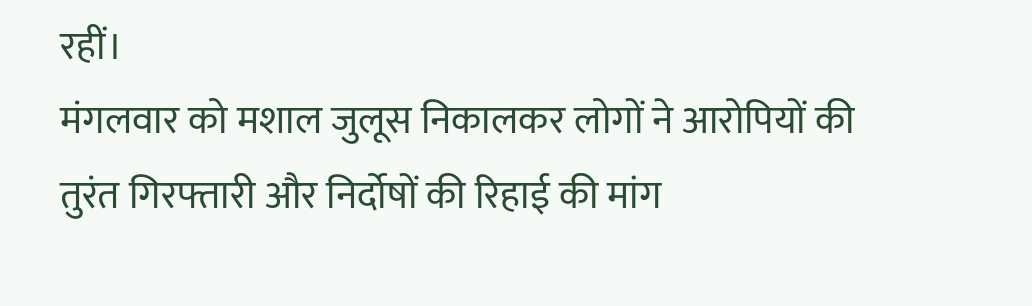रहीं।
मंगलवार को मशाल जुलूस निकालकर लोगों ने आरोपियों की तुरंत गिरफ्तारी और निर्दोषों की रिहाई की मांग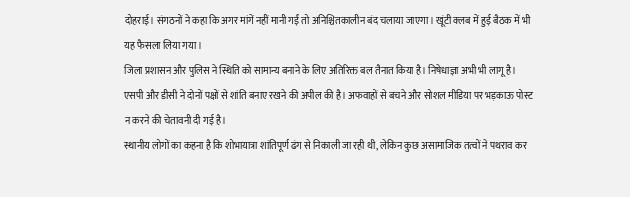दोहराई। संगठनों ने कहा कि अगर मांगें नहीं मानी गईं तो अनिश्चितकालीन बंद चलाया जाएगा। खूंटी क्लब में हुई बैठक में भी यह फैसला लिया गया।
जिला प्रशासन और पुलिस ने स्थिति को सामान्य बनाने के लिए अतिरिक्त बल तैनात किया है। निषेधाज्ञा अभी भी लागू है। एसपी और डीसी ने दोनों पक्षों से शांति बनाए रखने की अपील की है। अफवाहों से बचने और सोशल मीडिया पर भड़काऊ पोस्ट न करने की चेतावनी दी गई है।
स्थानीय लोगों का कहना है कि शोभायात्रा शांतिपूर्ण ढंग से निकाली जा रही थी, लेकिन कुछ असामाजिक तत्वों ने पथराव कर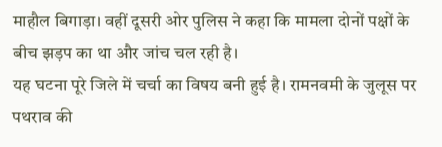माहौल बिगाड़ा। वहीं दूसरी ओर पुलिस ने कहा कि मामला दोनों पक्षों के बीच झड़प का था और जांच चल रही है।
यह घटना पूरे जिले में चर्चा का विषय बनी हुई है। रामनवमी के जुलूस पर पथराव की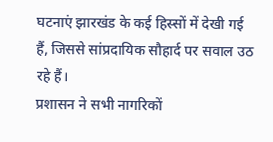घटनाएं झारखंड के कई हिस्सों में देखी गई हैं, जिससे सांप्रदायिक सौहार्द पर सवाल उठ रहे हैं।
प्रशासन ने सभी नागरिकों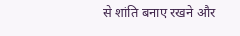से शांति बनाए रखने और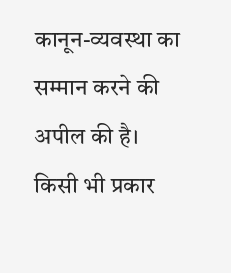कानून-व्यवस्था का सम्मान करने की अपील की है। किसी भी प्रकार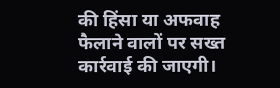की हिंसा या अफवाह फैलाने वालों पर सख्त कार्रवाई की जाएगी।